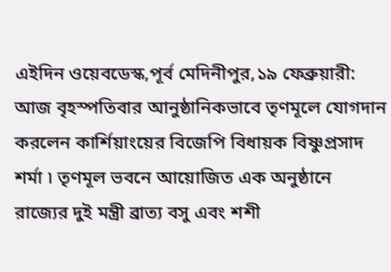এইদিন ওয়েবডেস্ক,পূর্ব মেদিনীপুর,১৯ ফেব্রুয়ারী: আজ বৃহস্পতিবার আনুষ্ঠানিকভাবে তৃণমূলে যোগদান করলেন কার্শিয়াংয়ের বিজেপি বিধায়ক বিষ্ণুপ্রসাদ শর্মা ৷ তৃণমূল ভবনে আয়োজিত এক অনুষ্ঠানে রাজ্যের দুই মন্ত্রী ব্রাত্য বসু এবং শশী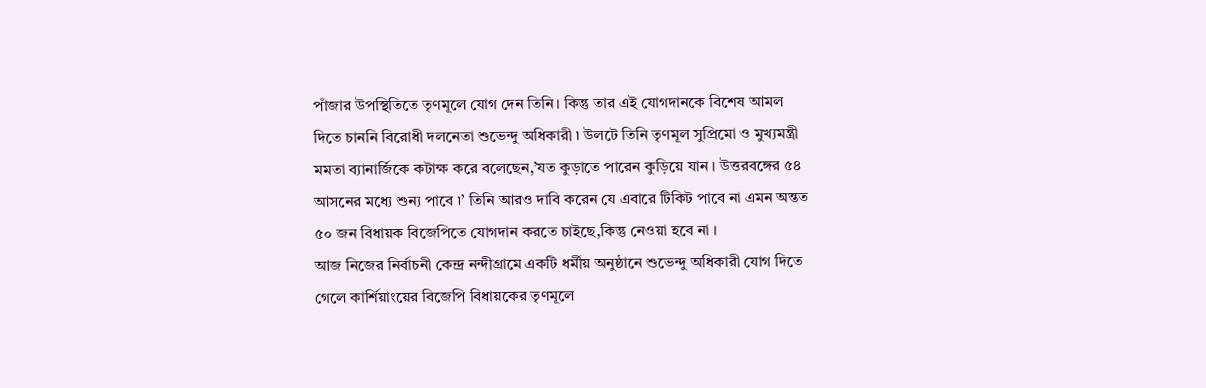পাঁজার উপস্থিতিতে তৃণমূলে যোগ দেন তিনি। কিন্তু তার এই যোগদানকে বিশেষ আমল দিতে চাননি বিরোধী দলনেতা শুভেন্দু অধিকারী ৷ উলটে তিনি তৃণমূল সুপ্রিমো ও মুখ্যমন্ত্রী মমতা ব্যানার্জিকে কটাক্ষ করে বলেছেন,’যত কুড়াতে পারেন কুড়িয়ে যান । উত্তরবঙ্গের ৫৪ আসনের মধ্যে শুন্য পাবে ৷’ তিনি আরও দাবি করেন যে এবারে টিকিট পাবে না এমন অন্তত ৫০ জন বিধায়ক বিজেপিতে যোগদান করতে চাইছে,কিন্তু নেওয়া হবে না ।
আজ নিজের নির্বাচনী কেন্দ্র নন্দীগ্রামে একটি ধর্মীয় অনুষ্ঠানে শুভেন্দু অধিকারী যোগ দিতে গেলে কার্শিয়াংয়ের বিজেপি বিধায়কের তৃণমূলে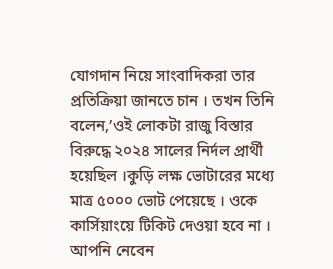যোগদান নিয়ে সাংবাদিকরা তার প্রতিক্রিয়া জানতে চান । তখন তিনি বলেন,’ওই লোকটা রাজু বিস্তার বিরুদ্ধে ২০২৪ সালের নির্দল প্রার্থী হয়েছিল ।কুড়ি লক্ষ ভোটারের মধ্যে মাত্র ৫০০০ ভোট পেয়েছে । ওকে কার্সিয়াংয়ে টিকিট দেওয়া হবে না । আপনি নেবেন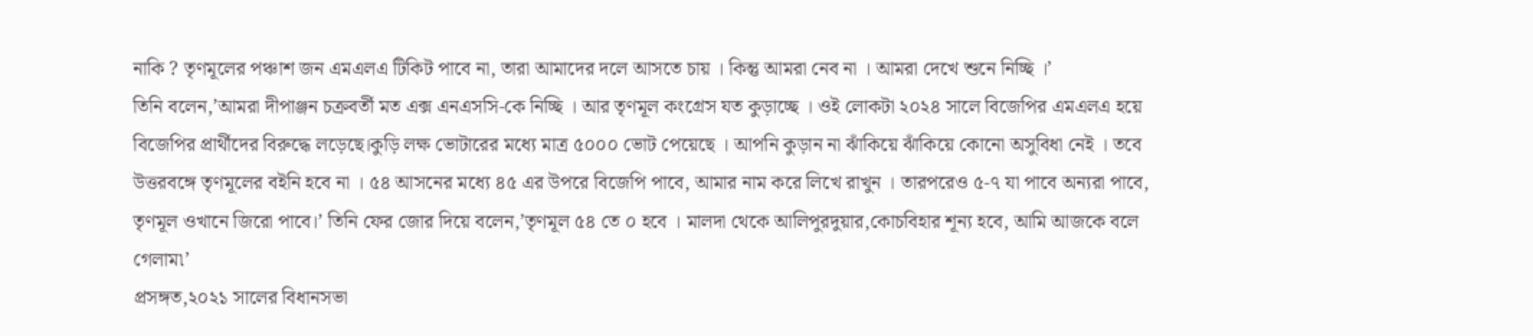নাকি ? তৃণমূলের পঞ্চাশ জন এমএলএ টিকিট পাবে না, তারা আমাদের দলে আসতে চায় । কিন্তু আমরা নেব না । আমরা দেখে শুনে নিচ্ছি ।’
তিনি বলেন,’আমরা দীপাঞ্জন চক্রবর্তী মত এক্স এনএসসি-কে নিচ্ছি । আর তৃণমূল কংগ্রেস যত কুড়াচ্ছে । ওই লোকটা ২০২৪ সালে বিজেপির এমএলএ হয়ে বিজেপির প্রার্থীদের বিরুদ্ধে লড়েছে।কুড়ি লক্ষ ভোটারের মধ্যে মাত্র ৫০০০ ভোট পেয়েছে । আপনি কুড়ান না ঝাঁকিয়ে ঝাঁকিয়ে কোনো অসুবিধা নেই । তবে উত্তরবঙ্গে তৃণমূলের বইনি হবে না । ৫৪ আসনের মধ্যে ৪৫ এর উপরে বিজেপি পাবে, আমার নাম করে লিখে রাখুন । তারপরেও ৫-৭ যা পাবে অন্যরা পাবে, তৃণমূল ওখানে জিরো পাবে।’ তিনি ফের জোর দিয়ে বলেন,’তৃণমূল ৫৪ তে ০ হবে । মালদা থেকে আলিপুরদুয়ার,কোচবিহার শূন্য হবে, আমি আজকে বলে গেলাম৷’
প্রসঙ্গত,২০২১ সালের বিধানসভা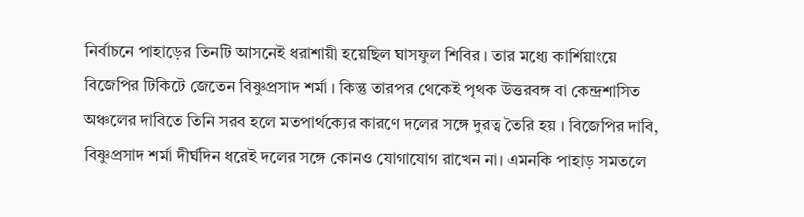নির্বাচনে পাহাড়ের তিনটি আসনেই ধরাশায়ী হয়েছিল ঘাসফুল শিবির । তার মধ্যে কার্শিয়াংয়ে বিজেপির টিকিটে জেতেন বিষ্ণুপ্রসাদ শর্মা । কিন্তু তারপর থেকেই পৃথক উত্তরবঙ্গ বা কেন্দ্রশাসিত অঞ্চলের দাবিতে তিনি সরব হলে মতপার্থক্যের কারণে দলের সঙ্গে দুরত্ব তৈরি হয় । বিজেপির দাবি, বিষ্ণুপ্রসাদ শর্মা দীর্ঘদিন ধরেই দলের সঙ্গে কোনও যোগাযোগ রাখেন না। এমনকি পাহাড় সমতলে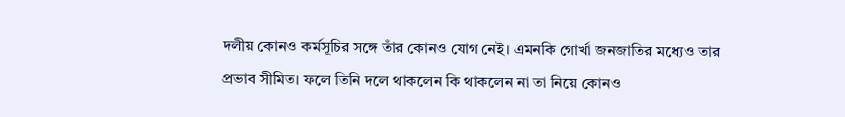দলীয় কোনও কর্মসূচির সঙ্গে তাঁর কোনও যোগ নেই। এমনকি গোর্খা জনজাতির মধ্যেও তার প্রভাব সীমিত। ফলে তিনি দলে থাকলেন কি থাকলেন না তা নিয়ে কোনও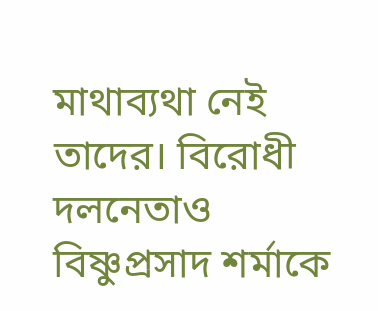মাথাব্যথা নেই তাদের। বিরোধী দলনেতাও বিষ্ণুপ্রসাদ শর্মাকে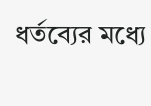ধর্তব্যের মধ্যে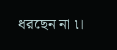ধরছেন না ৷।